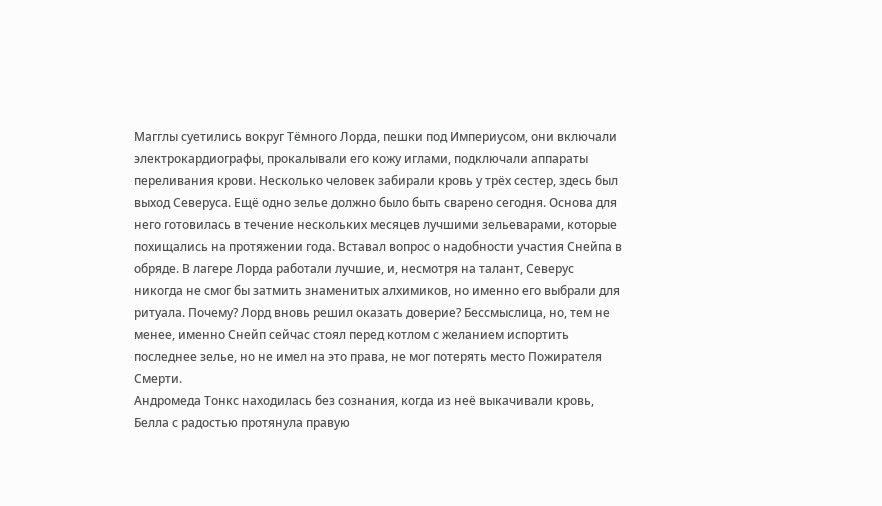Магглы суетились вокруг Тёмного Лорда, пешки под Империусом, они включали электрокардиографы, прокалывали его кожу иглами, подключали аппараты переливания крови. Несколько человек забирали кровь у трёх сестер, здесь был выход Северуса. Ещё одно зелье должно было быть сварено сегодня. Основа для него готовилась в течение нескольких месяцев лучшими зельеварами, которые похищались на протяжении года. Вставал вопрос о надобности участия Снейпа в обряде. В лагере Лорда работали лучшие, и, несмотря на талант, Северус никогда не смог бы затмить знаменитых алхимиков, но именно его выбрали для ритуала. Почему? Лорд вновь решил оказать доверие? Бессмыслица, но, тем не менее, именно Снейп сейчас стоял перед котлом с желанием испортить последнее зелье, но не имел на это права, не мог потерять место Пожирателя Смерти.
Андромеда Тонкс находилась без сознания, когда из неё выкачивали кровь, Белла с радостью протянула правую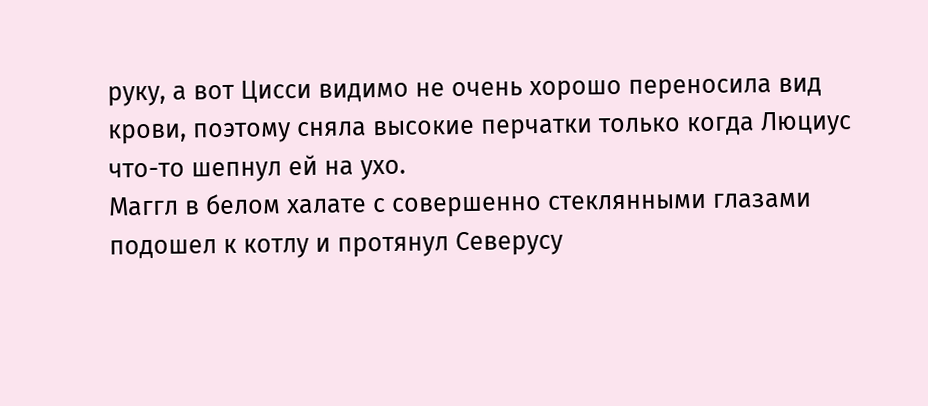руку, а вот Цисси видимо не очень хорошо переносила вид крови, поэтому сняла высокие перчатки только когда Люциус что-то шепнул ей на ухо.
Маггл в белом халате с совершенно стеклянными глазами подошел к котлу и протянул Северусу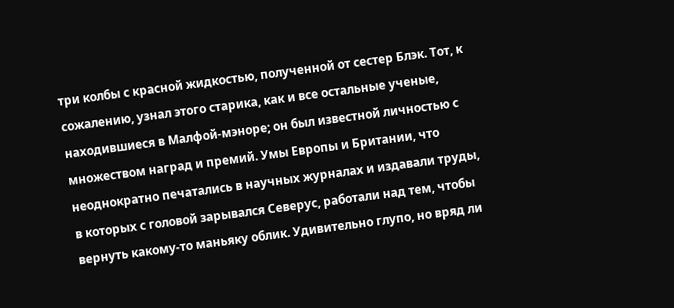три колбы с красной жидкостью, полученной от сестер Блэк. Тот, к сожалению, узнал этого старика, как и все остальные ученые, находившиеся в Малфой-мэноре; он был известной личностью с множеством наград и премий. Умы Европы и Британии, что неоднократно печатались в научных журналах и издавали труды, в которых с головой зарывался Северус, работали над тем, чтобы вернуть какому-то маньяку облик. Удивительно глупо, но вряд ли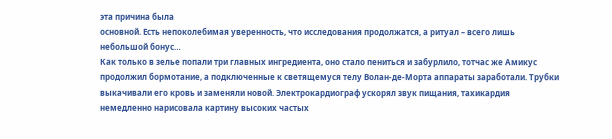эта причина была
основной. Есть непоколебимая уверенность, что исследования продолжатся, а ритуал – всего лишь небольшой бонус…
Как только в зелье попали три главных ингредиента, оно стало пениться и забурлило, тотчас же Амикус продолжил бормотание, а подключенные к светящемуся телу Волан-де-Морта аппараты заработали. Трубки выкачивали его кровь и заменяли новой. Электрокардиограф ускорял звук пищания, тахикардия немедленно нарисовала картину высоких частых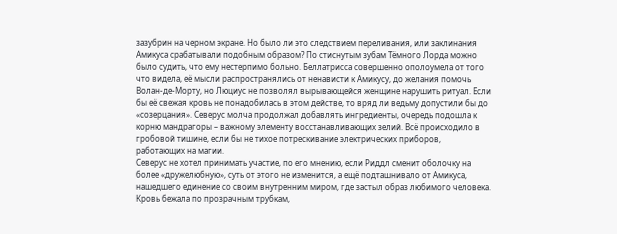зазубрин на черном экране. Но было ли это следствием переливания, или заклинания Амикуса срабатывали подобным образом? По стиснутым зубам Тёмного Лорда можно было судить, что ему нестерпимо больно. Беллатрисса совершенно ополоумела от того что видела, её мысли распространялись от ненависти к Амикусу, до желания помочь Волан-де-Морту, но Люциус не позволял вырывающейся женщине нарушить ритуал. Если бы её свежая кровь не понадобилась в этом действе, то вряд ли ведьму допустили бы до «созерцания». Северус молча продолжал добавлять ингредиенты, очередь подошла к корню мандрагоры – важному элементу восстанавливающих зелий. Всё происходило в гробовой тишине, если бы не тихое потрескивание электрических приборов, работающих на магии.
Северус не хотел принимать участие, по его мнению, если Риддл сменит оболочку на более «дружелюбную», суть от этого не изменится, а ещё подташнивало от Амикуса, нашедшего единение со своим внутренним миром, где застыл образ любимого человека.
Кровь бежала по прозрачным трубкам,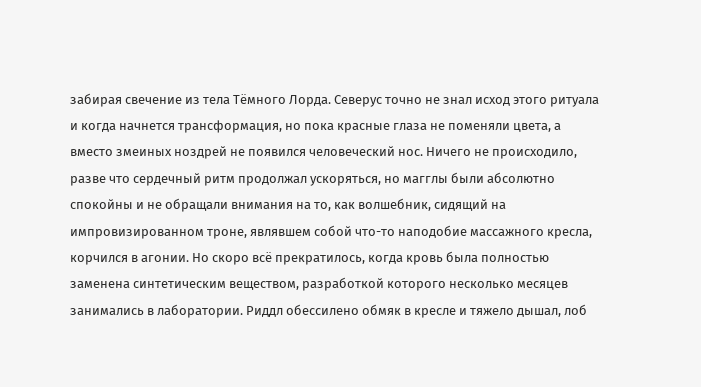забирая свечение из тела Тёмного Лорда. Северус точно не знал исход этого ритуала и когда начнется трансформация, но пока красные глаза не поменяли цвета, а вместо змеиных ноздрей не появился человеческий нос. Ничего не происходило, разве что сердечный ритм продолжал ускоряться, но магглы были абсолютно спокойны и не обращали внимания на то, как волшебник, сидящий на импровизированном троне, являвшем собой что-то наподобие массажного кресла, корчился в агонии. Но скоро всё прекратилось, когда кровь была полностью заменена синтетическим веществом, разработкой которого несколько месяцев занимались в лаборатории. Риддл обессилено обмяк в кресле и тяжело дышал, лоб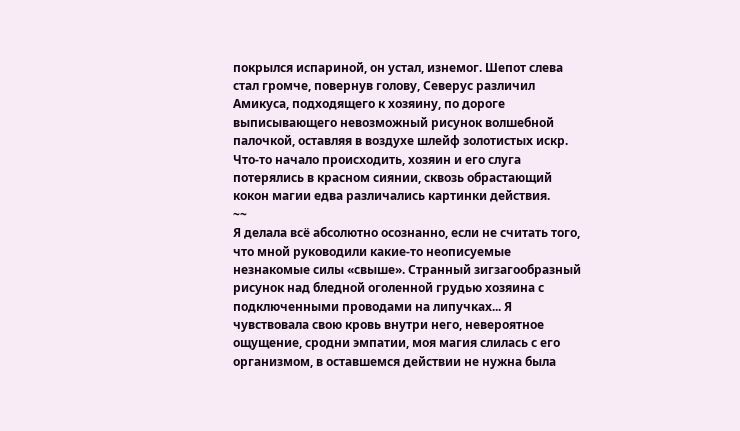покрылся испариной, он устал, изнемог. Шепот слева стал громче, повернув голову, Северус различил Амикуса, подходящего к хозяину, по дороге выписывающего невозможный рисунок волшебной палочкой, оставляя в воздухе шлейф золотистых искр. Что-то начало происходить, хозяин и его слуга потерялись в красном сиянии, сквозь обрастающий кокон магии едва различались картинки действия.
~~
Я делала всё абсолютно осознанно, если не считать того, что мной руководили какие-то неописуемые незнакомые силы «свыше». Странный зигзагообразный рисунок над бледной оголенной грудью хозяина с подключенными проводами на липучках... Я чувствовала свою кровь внутри него, невероятное ощущение, сродни эмпатии, моя магия слилась с его организмом, в оставшемся действии не нужна была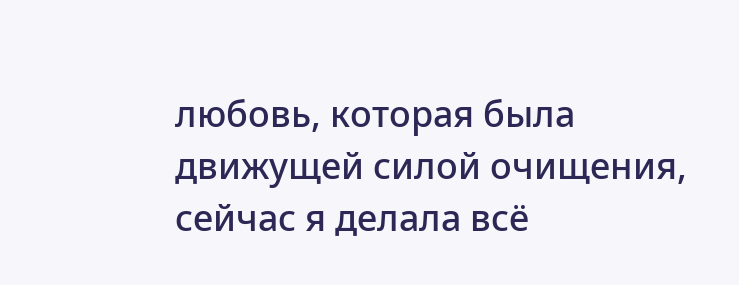любовь, которая была движущей силой очищения, сейчас я делала всё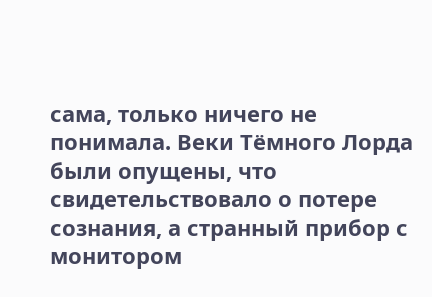сама, только ничего не понимала. Веки Тёмного Лорда были опущены, что свидетельствовало о потере сознания, а странный прибор с монитором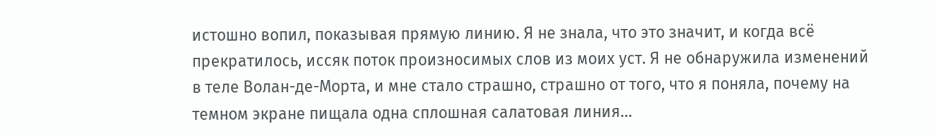истошно вопил, показывая прямую линию. Я не знала, что это значит, и когда всё прекратилось, иссяк поток произносимых слов из моих уст. Я не обнаружила изменений в теле Волан-де-Морта, и мне стало страшно, страшно от того, что я поняла, почему на темном экране пищала одна сплошная салатовая линия…